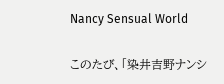Nancy Sensual World

このたび、「染井吉野ナンシ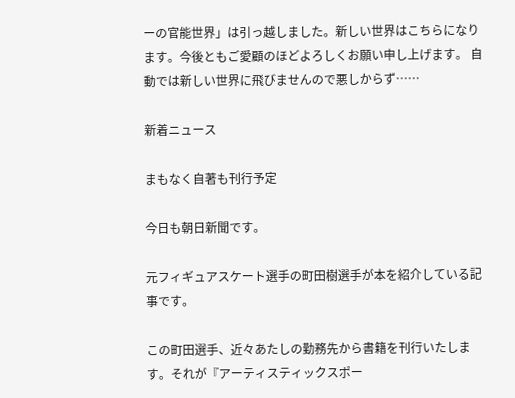ーの官能世界」は引っ越しました。新しい世界はこちらになります。今後ともご愛顧のほどよろしくお願い申し上げます。 自動では新しい世界に飛びませんので悪しからず……

新着ニュース

まもなく自著も刊行予定

今日も朝日新聞です。

元フィギュアスケート選手の町田樹選手が本を紹介している記事です。

この町田選手、近々あたしの勤務先から書籍を刊行いたします。それが『アーティスティックスポー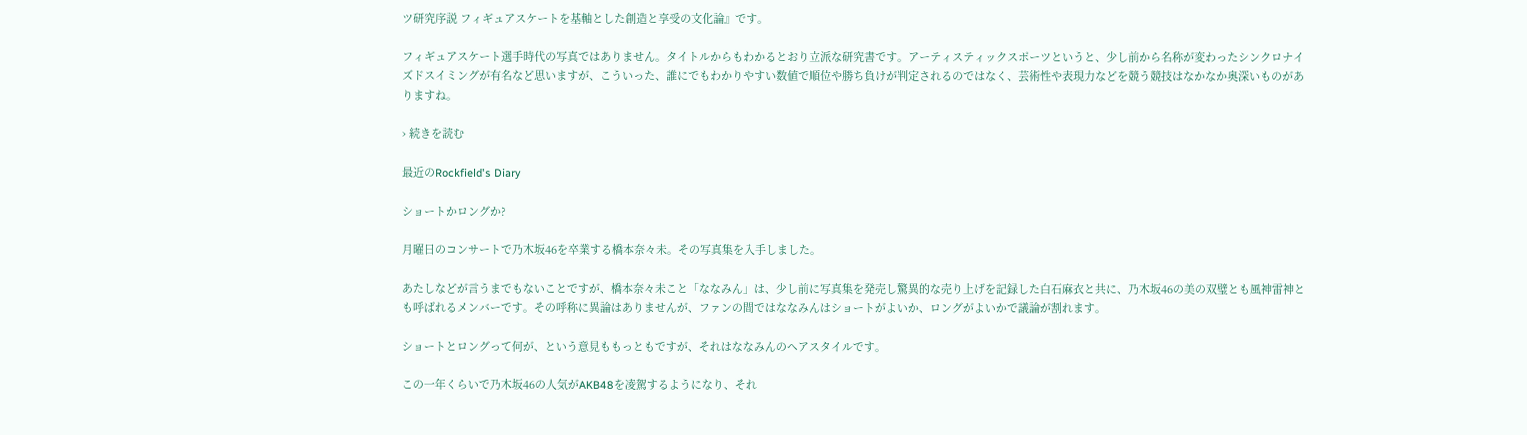ツ研究序説 フィギュアスケートを基軸とした創造と享受の文化論』です。

フィギュアスケート選手時代の写真ではありません。タイトルからもわかるとおり立派な研究書です。アーティスティックスポーツというと、少し前から名称が変わったシンクロナイズドスイミングが有名など思いますが、こういった、誰にでもわかりやすい数値で順位や勝ち負けが判定されるのではなく、芸術性や表現力などを競う競技はなかなか奥深いものがありますね。

› 続きを読む

最近のRockfield's Diary

ショートかロングか?

月曜日のコンサートで乃木坂46を卒業する橋本奈々未。その写真集を入手しました。

あたしなどが言うまでもないことですが、橋本奈々未こと「ななみん」は、少し前に写真集を発売し驚異的な売り上げを記録した白石麻衣と共に、乃木坂46の美の双璧とも風神雷神とも呼ばれるメンバーです。その呼称に異論はありませんが、ファンの間ではななみんはショートがよいか、ロングがよいかで議論が割れます。

ショートとロングって何が、という意見ももっともですが、それはななみんのヘアスタイルです。

この一年くらいで乃木坂46の人気がAKB48を凌駕するようになり、それ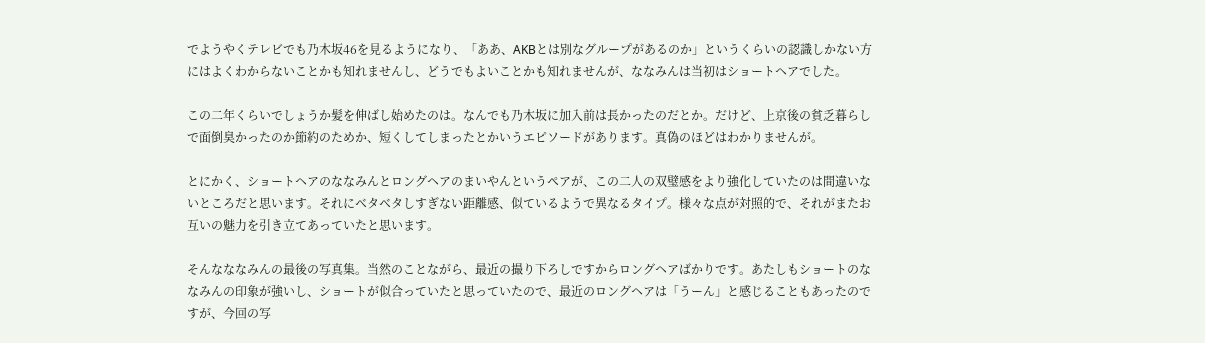でようやくテレビでも乃木坂46を見るようになり、「ああ、AKBとは別なグループがあるのか」というくらいの認識しかない方にはよくわからないことかも知れませんし、どうでもよいことかも知れませんが、ななみんは当初はショートヘアでした。

この二年くらいでしょうか髪を伸ばし始めたのは。なんでも乃木坂に加入前は長かったのだとか。だけど、上京後の貧乏暮らしで面倒臭かったのか節約のためか、短くしてしまったとかいうエピソードがあります。真偽のほどはわかりませんが。

とにかく、ショートヘアのななみんとロングヘアのまいやんというペアが、この二人の双璧感をより強化していたのは間違いないところだと思います。それにベタベタしすぎない距離感、似ているようで異なるタイプ。様々な点が対照的で、それがまたお互いの魅力を引き立てあっていたと思います。

そんなななみんの最後の写真集。当然のことながら、最近の撮り下ろしですからロングヘアばかりです。あたしもショートのななみんの印象が強いし、ショートが似合っていたと思っていたので、最近のロングヘアは「うーん」と感じることもあったのですが、今回の写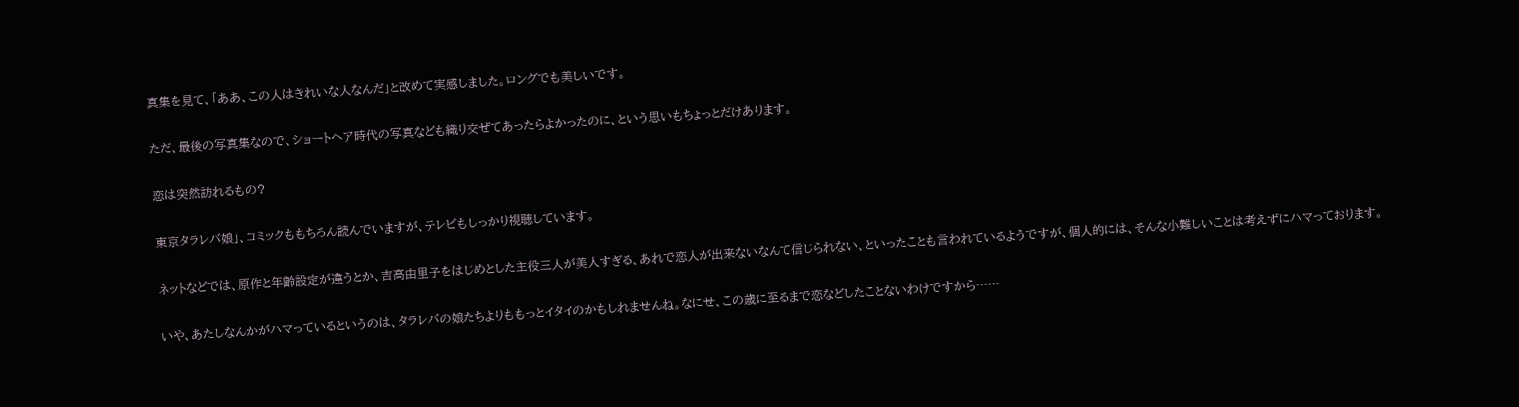真集を見て、「ああ、この人はきれいな人なんだ」と改めて実感しました。ロングでも美しいです。

ただ、最後の写真集なので、ショートヘア時代の写真なども織り交ぜてあったらよかったのに、という思いもちょっとだけあります。

恋は突然訪れるもの?

東京タラレバ娘」、コミックももちろん読んでいますが、テレビもしっかり視聴しています。

ネットなどでは、原作と年齢設定が違うとか、吉高由里子をはじめとした主役三人が美人すぎる、あれで恋人が出来ないなんて信じられない、といったことも言われているようですが、個人的には、そんな小難しいことは考えずにハマっております。

いや、あたしなんかがハマっているというのは、タラレバの娘たちよりももっとイタイのかもしれませんね。なにせ、この歳に至るまで恋などしたことないわけですから……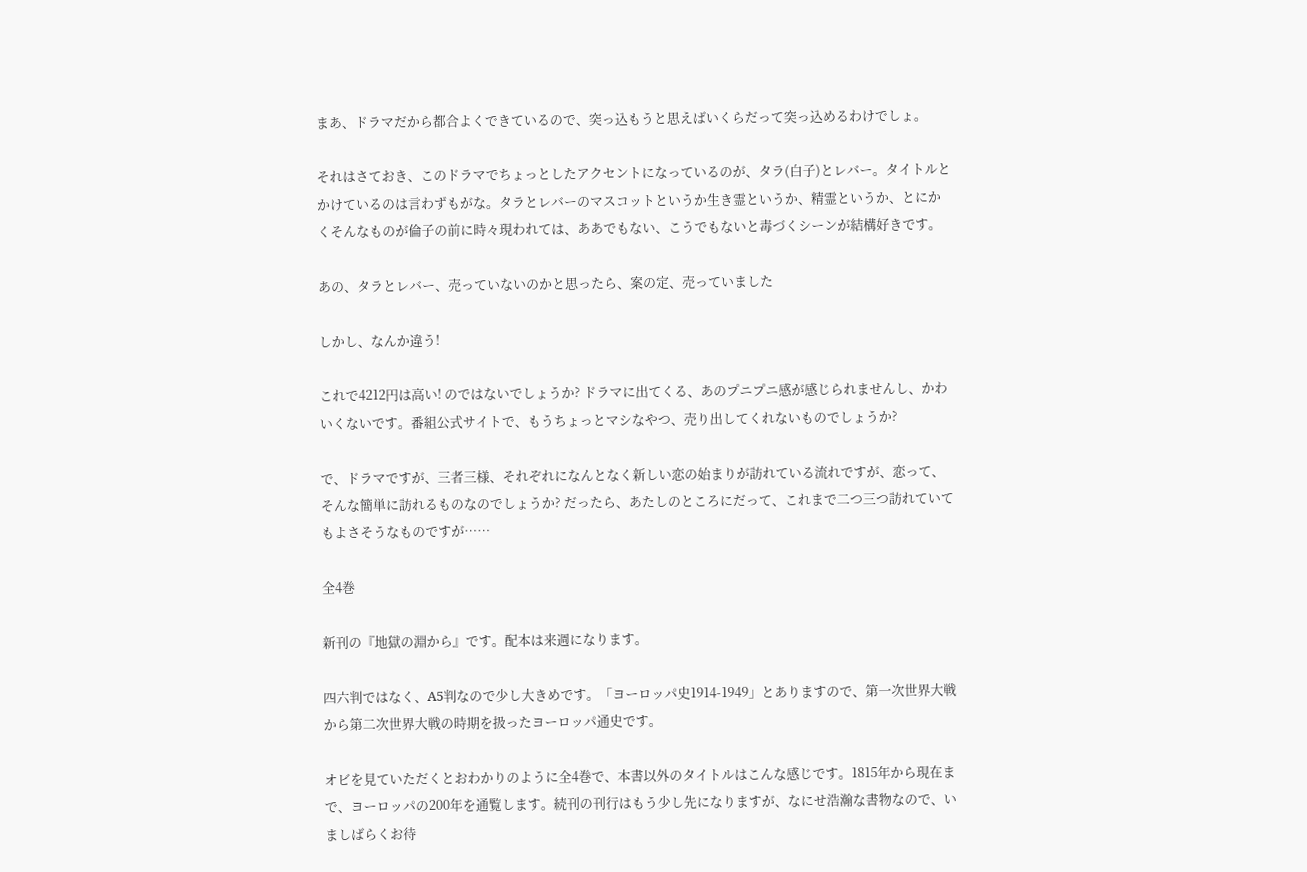まあ、ドラマだから都合よくできているので、突っ込もうと思えばいくらだって突っ込めるわけでしょ。

それはさておき、このドラマでちょっとしたアクセントになっているのが、タラ(白子)とレバー。タイトルとかけているのは言わずもがな。タラとレバーのマスコットというか生き霊というか、精霊というか、とにかくそんなものが倫子の前に時々現われては、ああでもない、こうでもないと毒づくシーンが結構好きです。

あの、タラとレバー、売っていないのかと思ったら、案の定、売っていました

しかし、なんか違う!

これで4212円は高い! のではないでしょうか? ドラマに出てくる、あのプニプニ感が感じられませんし、かわいくないです。番組公式サイトで、もうちょっとマシなやつ、売り出してくれないものでしょうか?

で、ドラマですが、三者三様、それぞれになんとなく新しい恋の始まりが訪れている流れですが、恋って、そんな簡単に訪れるものなのでしょうか? だったら、あたしのところにだって、これまで二つ三つ訪れていてもよさそうなものですが……

全4巻

新刊の『地獄の淵から』です。配本は来週になります。

四六判ではなく、A5判なので少し大きめです。「ヨーロッパ史1914-1949」とありますので、第一次世界大戦から第二次世界大戦の時期を扱ったヨーロッパ通史です。

オビを見ていただくとおわかりのように全4巻で、本書以外のタイトルはこんな感じです。1815年から現在まで、ヨーロッパの200年を通覧します。続刊の刊行はもう少し先になりますが、なにせ浩瀚な書物なので、いましばらくお待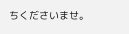ちくださいませ。